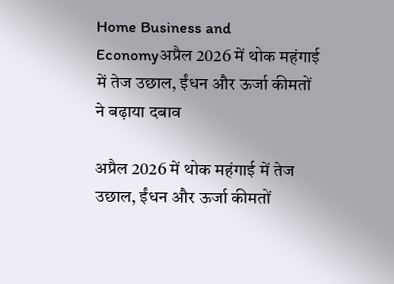Home Business and Economyअप्रैल 2026 में थोक महंगाई में तेज उछाल, ईंधन और ऊर्जा कीमतों ने बढ़ाया दबाव

अप्रैल 2026 में थोक महंगाई में तेज उछाल, ईंधन और ऊर्जा कीमतों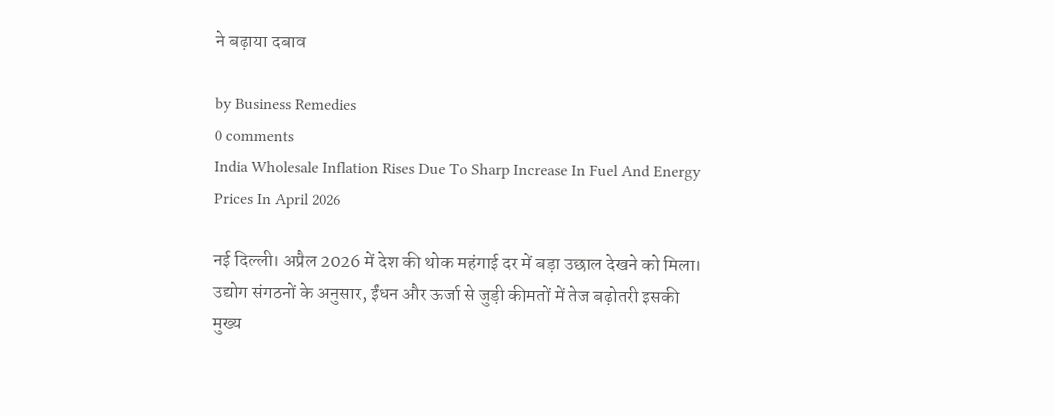ने बढ़ाया दबाव

by Business Remedies
0 comments
India Wholesale Inflation Rises Due To Sharp Increase In Fuel And Energy Prices In April 2026

नई दिल्ली। अप्रैल 2026 में देश की थोक महंगाई दर में बड़ा उछाल देखने को मिला। उद्योग संगठनों के अनुसार, ईंधन और ऊर्जा से जुड़ी कीमतों में तेज बढ़ोतरी इसकी मुख्य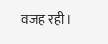वजह रही।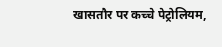खासतौर पर कच्चे पेट्रोलियम,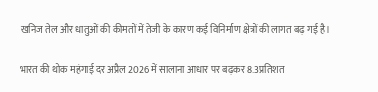खनिज तेल और धातुओं की कीमतों में तेजी के कारण कई विनिर्माण क्षेत्रों की लागत बढ़ गई है।

भारत की थोक महंगाई दर अप्रैल 2026 में सालाना आधार पर बढ़कर 8.3प्रतिशत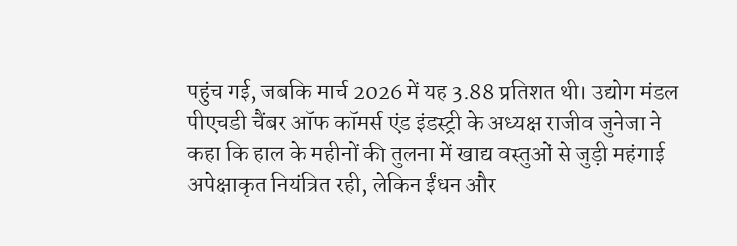पहुंच गई, जबकि मार्च 2026 में यह 3.88 प्रतिशत थी। उद्योग मंडल पीएचडी चैंबर ऑफ कॉमर्स एंड इंडस्ट्री के अध्यक्ष राजीव जुनेजा ने कहा कि हाल के महीनों की तुलना में खाद्य वस्तुओं से जुड़ी महंगाई अपेक्षाकृत नियंत्रित रही, लेकिन ईंधन और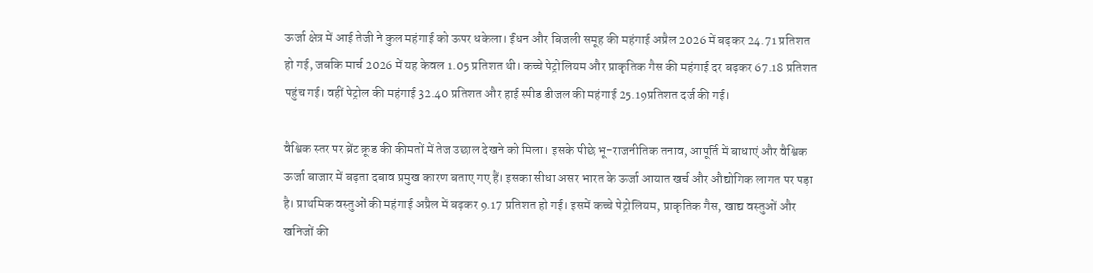ऊर्जा क्षेत्र में आई तेजी ने कुल महंगाई को ऊपर धकेला। ईंधन और बिजली समूह की महंगाई अप्रैल 2026 में बढ़कर 24.71 प्रतिशत हो गई, जबकि मार्च 2026 में यह केवल 1.05 प्रतिशत थी। कच्चे पेट्रोलियम और प्राकृतिक गैस की महंगाई दर बढ़कर 67.18 प्रतिशत पहुंच गई। वहीं पेट्रोल की महंगाई 32.40 प्रतिशत और हाई स्पीड डीजल की महंगाई 25.19प्रतिशत दर्ज की गई।

वैश्विक स्तर पर ब्रेंट क्रूड की कीमतों में तेज उछाल देखने को मिला। इसके पीछे भू-राजनीतिक तनाव, आपूर्ति में बाधाएं और वैश्विक ऊर्जा बाजार में बढ़ता दबाव प्रमुख कारण बताए गए हैं। इसका सीधा असर भारत के ऊर्जा आयात खर्च और औद्योगिक लागत पर पड़ा है। प्राथमिक वस्तुओं की महंगाई अप्रैल में बढ़कर 9.17 प्रतिशत हो गई। इसमें कच्चे पेट्रोलियम, प्राकृतिक गैस, खाद्य वस्तुओं और खनिजों की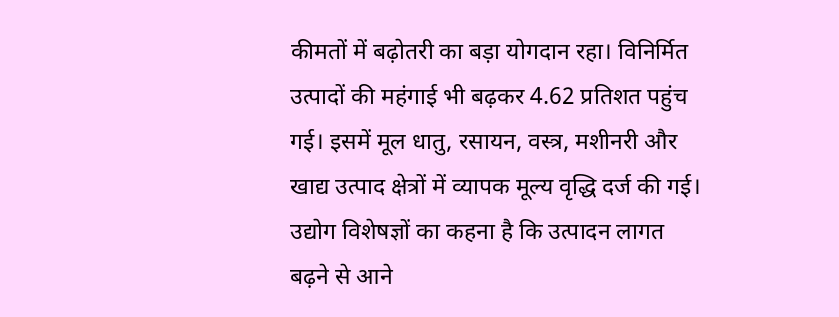कीमतों में बढ़ोतरी का बड़ा योगदान रहा। विनिर्मित उत्पादों की महंगाई भी बढ़कर 4.62 प्रतिशत पहुंच गई। इसमें मूल धातु, रसायन, वस्त्र, मशीनरी और खाद्य उत्पाद क्षेत्रों में व्यापक मूल्य वृद्धि दर्ज की गई। उद्योग विशेषज्ञों का कहना है कि उत्पादन लागत बढ़ने से आने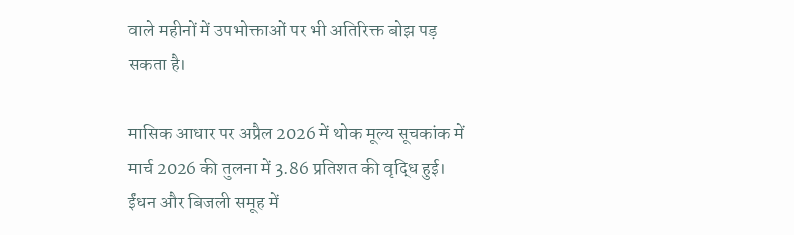वाले महीनों में उपभोक्ताओं पर भी अतिरिक्त बोझ पड़ सकता है।

मासिक आधार पर अप्रैल 2026 में थोक मूल्य सूचकांक में मार्च 2026 की तुलना में 3.86 प्रतिशत की वृद्धि हुई। ईंधन और बिजली समूह में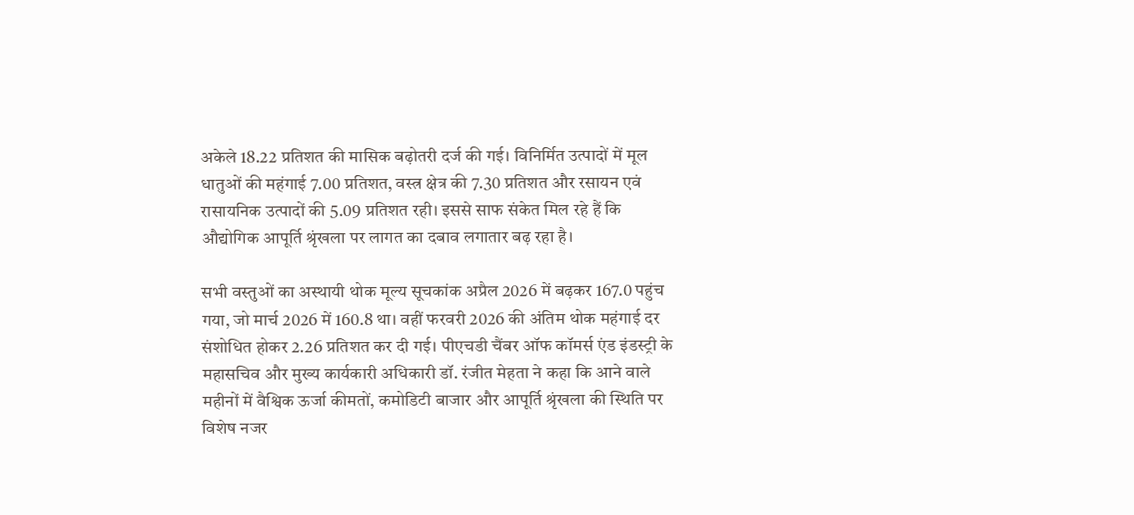अकेले 18.22 प्रतिशत की मासिक बढ़ोतरी दर्ज की गई। विनिर्मित उत्पादों में मूल धातुओं की महंगाई 7.00 प्रतिशत, वस्त्र क्षेत्र की 7.30 प्रतिशत और रसायन एवं रासायनिक उत्पादों की 5.09 प्रतिशत रही। इससे साफ संकेत मिल रहे हैं कि औद्योगिक आपूर्ति श्रृंखला पर लागत का दबाव लगातार बढ़ रहा है।

सभी वस्तुओं का अस्थायी थोक मूल्य सूचकांक अप्रैल 2026 में बढ़कर 167.0 पहुंच गया, जो मार्च 2026 में 160.8 था। वहीं फरवरी 2026 की अंतिम थोक महंगाई दर संशोधित होकर 2.26 प्रतिशत कर दी गई। पीएचडी चैंबर ऑफ कॉमर्स एंड इंडस्ट्री के महासचिव और मुख्य कार्यकारी अधिकारी डॉ. रंजीत मेहता ने कहा कि आने वाले महीनों में वैश्विक ऊर्जा कीमतों, कमोडिटी बाजार और आपूर्ति श्रृंखला की स्थिति पर विशेष नजर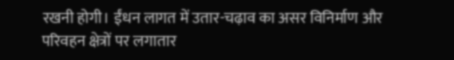रखनी होगी। ईंधन लागत में उतार-चढ़ाव का असर विनिर्माण और परिवहन क्षेत्रों पर लगातार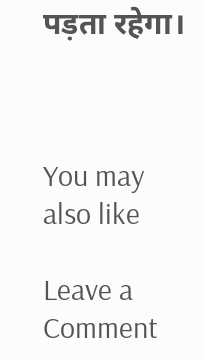पड़ता रहेगा।



You may also like

Leave a Comment